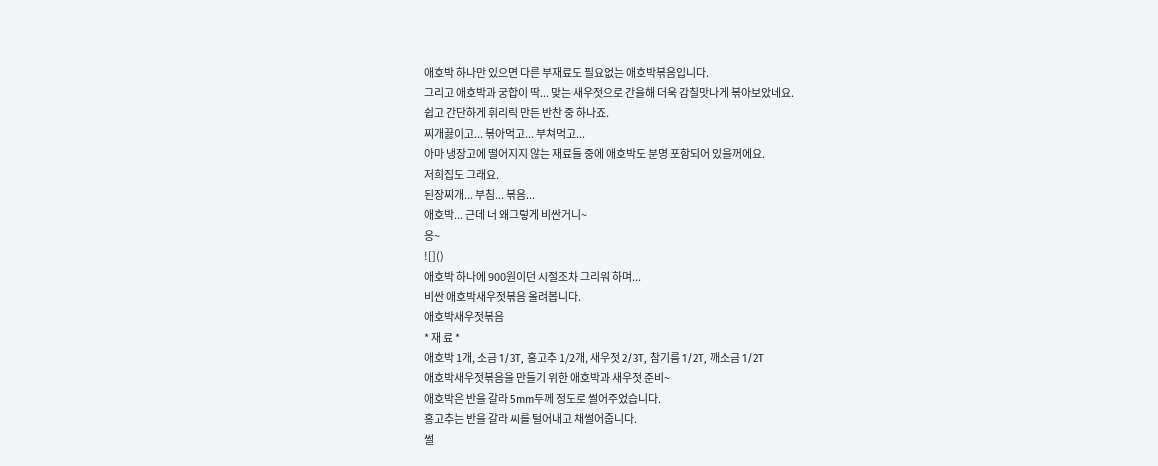애호박 하나만 있으면 다른 부재료도 필요없는 애호박볶음입니다.
그리고 애호박과 궁합이 딱... 맞는 새우젓으로 간을해 더욱 감칠맛나게 볶아보았네요.
쉽고 간단하게 휘리릭 만든 반찬 중 하나죠.
찌개끓이고... 볶아먹고... 부쳐먹고...
아마 냉장고에 떨어지지 않는 재료들 중에 애호박도 분명 포함되어 있을꺼에요.
저희집도 그래요.
된장찌개... 부침... 볶음...
애호박... 근데 너 왜그렇게 비싼거니~
응~
![]()
애호박 하나에 900원이던 시절조차 그리워 하며...
비싼 애호박새우젓볶음 올려봅니다.
애호박새우젓볶음
* 재 료 *
애호박 1개, 소금 1/3T, 홍고추 1/2개, 새우젓 2/3T, 참기름 1/2T, 깨소금 1/2T
애호박새우젓볶음을 만들기 위한 애호박과 새우젓 준비~
애호박은 반을 갈라 5mm두께 정도로 썰어주었습니다.
홍고추는 반을 갈라 씨를 털어내고 채썰어줍니다.
썰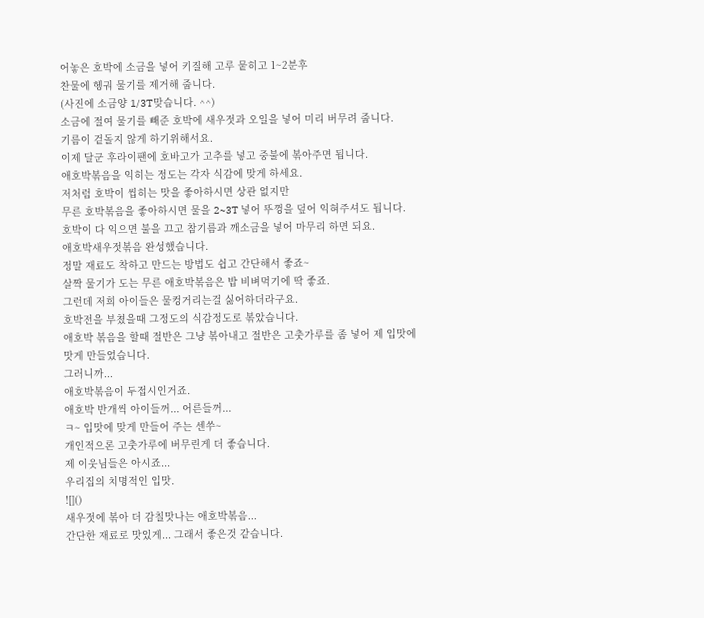어놓은 호박에 소금을 넣어 키질해 고루 뭍히고 1~2분후
찬물에 헹궈 물기를 제거해 줍니다.
(사진에 소금양 1/3T맞습니다. ^^)
소금에 절여 물기를 빼준 호박에 새우젓과 오일을 넣어 미리 버무려 줍니다.
기름이 겉돌지 않게 하기위해서요.
이제 달군 후라이팬에 호바고가 고추를 넣고 중불에 볶아주면 됩니다.
애호박볶음을 익히는 정도는 각자 식감에 맞게 하세요.
저처럼 호박이 씹히는 맛을 좋아하시면 상관 없지만
무른 호박볶음을 좋아하시면 물을 2~3T 넣어 뚜껑을 덮어 익혀주셔도 됩니다.
호박이 다 익으면 불을 끄고 참기름과 깨소금을 넣어 마무리 하면 되요.
애호박새우젓볶음 완성했습니다.
정말 재료도 착하고 만드는 방법도 쉽고 간단해서 좋죠~
살짝 물기가 도는 무른 애호박볶음은 밥 비벼먹기에 딱 좋죠.
그런데 저희 아이들은 물컹거리는걸 싫어하더라구요.
호박전을 부쳤을때 그정도의 식감정도로 볶았습니다.
애호박 볶음을 할때 절반은 그냥 볶아내고 절반은 고춧가루를 좀 넣어 제 입맛에 맛게 만들었습니다.
그러니까...
애호박볶음이 두접시인거죠.
애호박 반개씩 아이들꺼... 어른들꺼...
ㅋ~ 입맛에 맞게 만들어 주는 센쑤~
개인적으론 고춧가루에 버무린게 더 좋습니다.
제 이웃님들은 아시죠...
우리집의 치명적인 입맛.
![]()
새우젓에 볶아 더 감칠맛나는 애호박볶음...
간단한 재료로 맛있게... 그래서 좋은것 같습니다.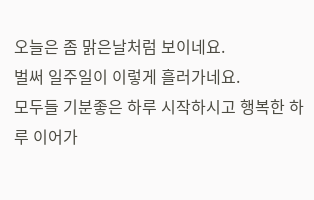오늘은 좀 맑은날처럼 보이네요.
벌써 일주일이 이렇게 흘러가네요.
모두들 기분좋은 하루 시작하시고 행복한 하루 이어가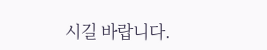시길 바랍니다.